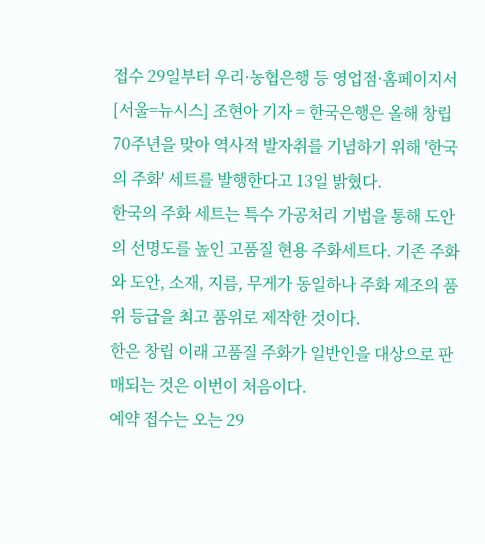접수 29일부터 우리·농협은행 등 영업점·홈페이지서
[서울=뉴시스] 조현아 기자 = 한국은행은 올해 창립 70주년을 맞아 역사적 발자취를 기념하기 위해 '한국의 주화' 세트를 발행한다고 13일 밝혔다.
한국의 주화 세트는 특수 가공처리 기법을 통해 도안의 선명도를 높인 고품질 현용 주화세트다. 기존 주화와 도안, 소재, 지름, 무게가 동일하나 주화 제조의 품위 등급을 최고 품위로 제작한 것이다.
한은 창립 이래 고품질 주화가 일반인을 대상으로 판매되는 것은 이번이 처음이다.
예약 접수는 오는 29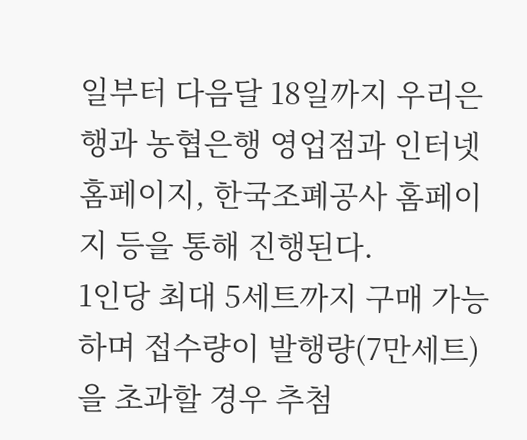일부터 다음달 18일까지 우리은행과 농협은행 영업점과 인터넷 홈페이지, 한국조폐공사 홈페이지 등을 통해 진행된다.
1인당 최대 5세트까지 구매 가능하며 접수량이 발행량(7만세트)을 초과할 경우 추첨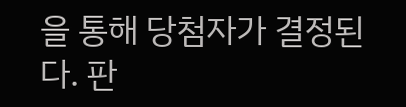을 통해 당첨자가 결정된다. 판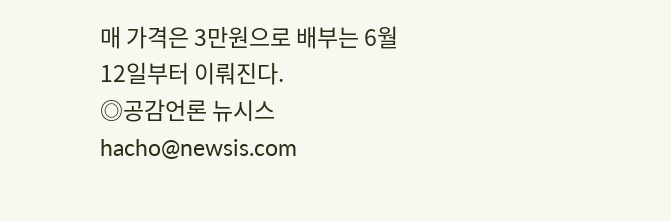매 가격은 3만원으로 배부는 6월12일부터 이뤄진다.
◎공감언론 뉴시스 hacho@newsis.com